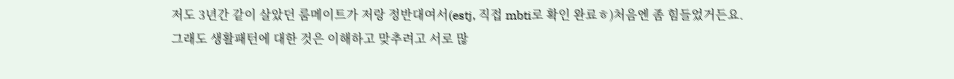저도 3년간 같이 살았던 룸메이트가 저랑 정반대여서(estj, 직접 mbti로 확인 완료ㅎ)처음엔 좀 힘들었거든요.
그래도 생활패턴에 대한 것은 이해하고 맞추려고 서로 많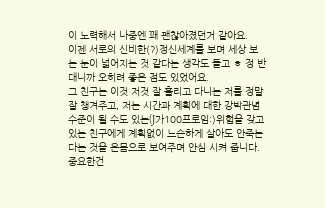이 노력해서 나중엔 꽤 괜찮아졌던거 같아요.
이젠 서로의 신비한(?)정신세계를 보며 세상 보는 눈이 넓어지는 것 같다는 생각도 들고 ㅎ 정 반대니까 오히려 좋은 점도 있었어요.
그 친구는 이것 저것 잘 흘리고 다니는 저를 정말 잘 챙겨주고, 저는 시간과 계획에 대한 강박관념 수준이 될 수도 있는(J가100프로임:)위험을 갖고있는 친구에게 계획없이 느슨하게 살아도 안죽는다는 것을 온몸으로 보여주며 안심 시켜 줍니다. 중요한건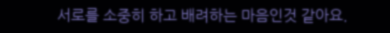서로를 소중히 하고 배려하는 마음인것 같아요.